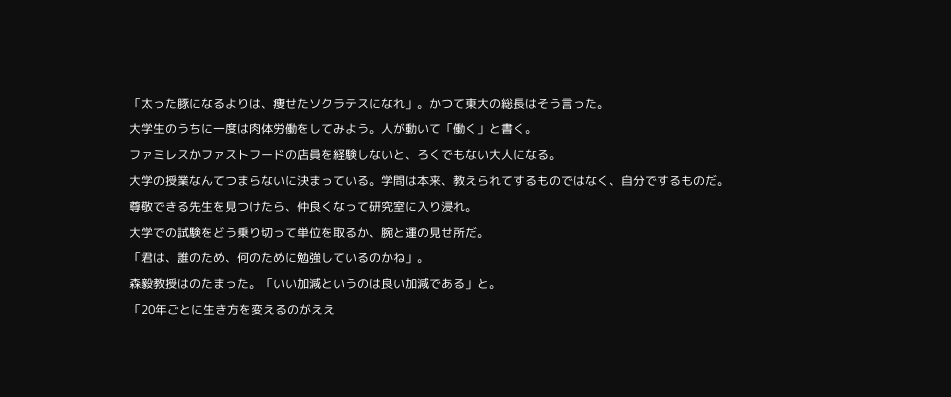「太った豚になるよりは、痩せたソクラテスになれ」。かつて東大の総長はそう言った。
大学生のうちに一度は肉体労働をしてみよう。人が動いて「働く」と書く。
ファミレスかファストフードの店員を経験しないと、ろくでもない大人になる。
大学の授業なんてつまらないに決まっている。学問は本来、教えられてするものではなく、自分でするものだ。
尊敬できる先生を見つけたら、仲良くなって研究室に入り浸れ。
大学での試験をどう乗り切って単位を取るか、腕と運の見せ所だ。
「君は、誰のため、何のために勉強しているのかね」。
森毅教授はのたまった。「いい加減というのは良い加減である」と。
「20年ごとに生き方を変えるのがええ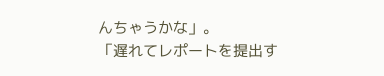んちゃうかな」。
「遅れてレポートを提出す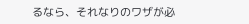るなら、それなりのワザが必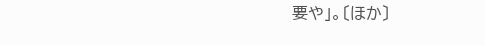要や」。〔ほか〕